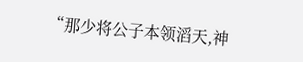“那少将公子本领滔天,神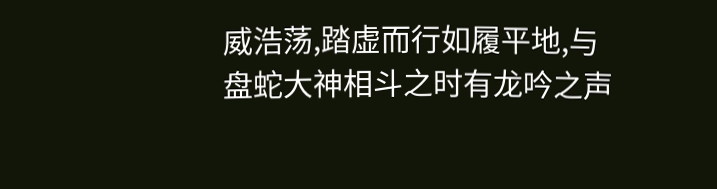威浩荡,踏虚而行如履平地,与盘蛇大神相斗之时有龙吟之声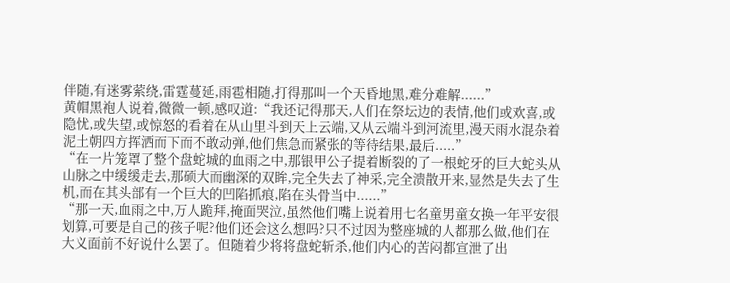伴随,有迷雾萦绕,雷霆蔓延,雨雹相随,打得那叫一个天昏地黑,难分难解......”
黄帽黑袍人说着,微微一顿,感叹道:“我还记得那天,人们在祭坛边的表情,他们或欢喜,或隐忧,或失望,或惊怒的看着在从山里斗到天上云端,又从云端斗到河流里,漫天雨水混杂着泥土朝四方挥洒而下而不敢动弹,他们焦急而紧张的等待结果,最后.....”
“在一片笼罩了整个盘蛇城的血雨之中,那银甲公子提着断裂的了一根蛇牙的巨大蛇头从山脉之中缓缓走去,那硕大而幽深的双眸,完全失去了神采,完全溃散开来,显然是失去了生机,而在其头部有一个巨大的凹陷抓痕,陷在头骨当中......”
“那一天,血雨之中,万人跪拜,掩面哭泣,虽然他们嘴上说着用七名童男童女换一年平安很划算,可要是自己的孩子呢?他们还会这么想吗?只不过因为整座城的人都那么做,他们在大义面前不好说什么罢了。但随着少将将盘蛇斩杀,他们内心的苦闷都宣泄了出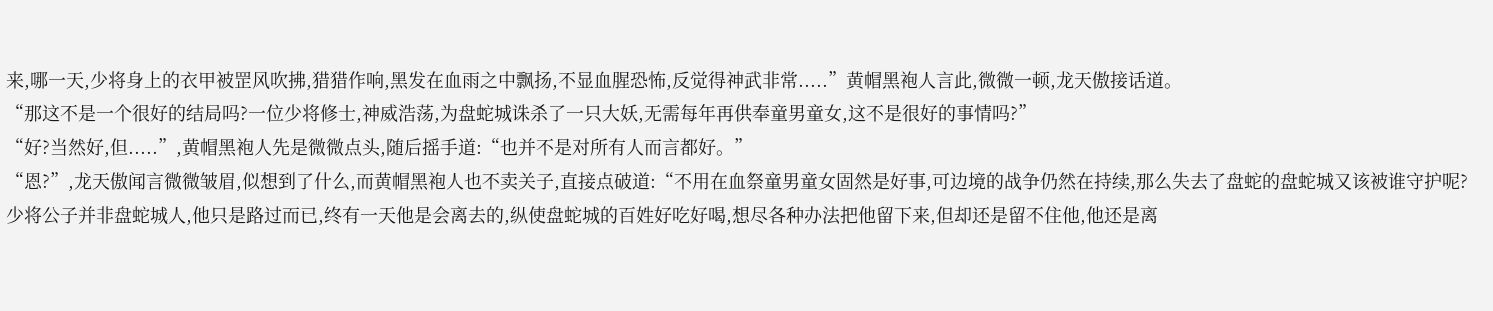来,哪一天,少将身上的衣甲被罡风吹拂,猎猎作响,黑发在血雨之中飘扬,不显血腥恐怖,反觉得神武非常.....”黄帽黑袍人言此,微微一顿,龙天傲接话道。
“那这不是一个很好的结局吗?一位少将修士,神威浩荡,为盘蛇城诛杀了一只大妖,无需每年再供奉童男童女,这不是很好的事情吗?”
“好?当然好,但.....”,黄帽黑袍人先是微微点头,随后摇手道:“也并不是对所有人而言都好。”
“恩?”,龙天傲闻言微微皱眉,似想到了什么,而黄帽黑袍人也不卖关子,直接点破道:“不用在血祭童男童女固然是好事,可边境的战争仍然在持续,那么失去了盘蛇的盘蛇城又该被谁守护呢?少将公子并非盘蛇城人,他只是路过而已,终有一天他是会离去的,纵使盘蛇城的百姓好吃好喝,想尽各种办法把他留下来,但却还是留不住他,他还是离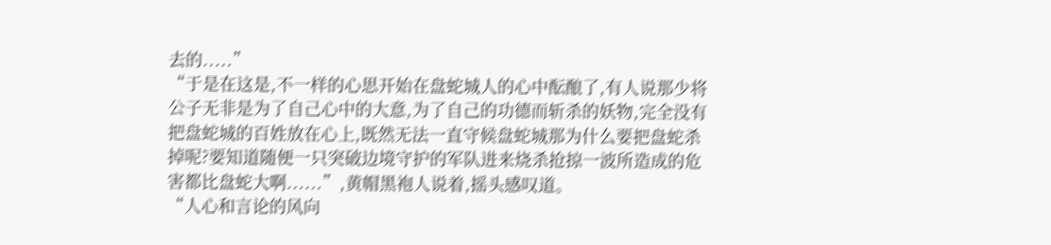去的.....”
“于是在这是,不一样的心思开始在盘蛇城人的心中酝酿了,有人说那少将公子无非是为了自己心中的大意,为了自己的功德而斩杀的妖物,完全没有把盘蛇城的百姓放在心上,既然无法一直守候盘蛇城那为什么要把盘蛇杀掉呢?要知道随便一只突破边境守护的军队进来烧杀抢掠一波所造成的危害都比盘蛇大啊......”,黄帽黑袍人说着,摇头感叹道。
“人心和言论的风向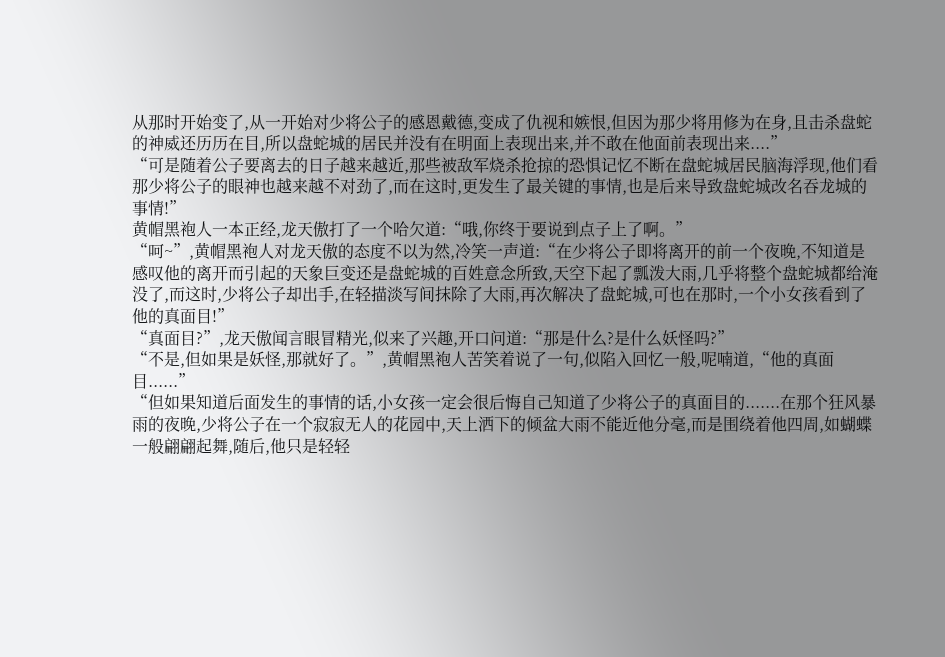从那时开始变了,从一开始对少将公子的感恩戴德,变成了仇视和嫉恨,但因为那少将用修为在身,且击杀盘蛇的神威还历历在目,所以盘蛇城的居民并没有在明面上表现出来,并不敢在他面前表现出来....”
“可是随着公子要离去的日子越来越近,那些被敌军烧杀抢掠的恐惧记忆不断在盘蛇城居民脑海浮现,他们看那少将公子的眼神也越来越不对劲了,而在这时,更发生了最关键的事情,也是后来导致盘蛇城改名吞龙城的事情!”
黄帽黑袍人一本正经,龙天傲打了一个哈欠道:“哦,你终于要说到点子上了啊。”
“呵~”,黄帽黑袍人对龙天傲的态度不以为然,冷笑一声道:“在少将公子即将离开的前一个夜晚,不知道是感叹他的离开而引起的天象巨变还是盘蛇城的百姓意念所致,天空下起了瓢泼大雨,几乎将整个盘蛇城都给淹没了,而这时,少将公子却出手,在轻描淡写间抹除了大雨,再次解决了盘蛇城,可也在那时,一个小女孩看到了他的真面目!”
“真面目?”,龙天傲闻言眼冒精光,似来了兴趣,开口问道:“那是什么?是什么妖怪吗?”
“不是,但如果是妖怪,那就好了。”,黄帽黑袍人苦笑着说了一句,似陷入回忆一般,呢喃道,“他的真面目......”
“但如果知道后面发生的事情的话,小女孩一定会很后悔自己知道了少将公子的真面目的.......在那个狂风暴雨的夜晚,少将公子在一个寂寂无人的花园中,天上洒下的倾盆大雨不能近他分毫,而是围绕着他四周,如蝴蝶一般翩翩起舞,随后,他只是轻轻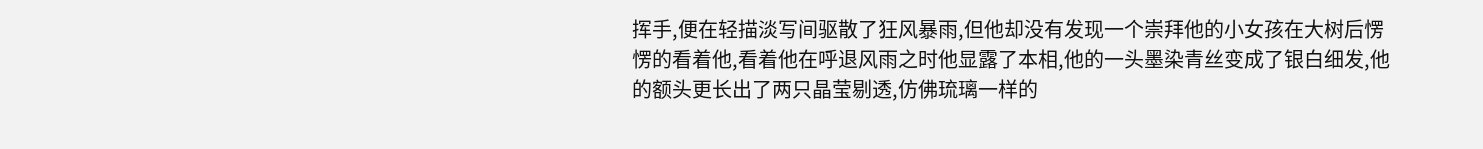挥手,便在轻描淡写间驱散了狂风暴雨,但他却没有发现一个崇拜他的小女孩在大树后愣愣的看着他,看着他在呼退风雨之时他显露了本相,他的一头墨染青丝变成了银白细发,他的额头更长出了两只晶莹剔透,仿佛琉璃一样的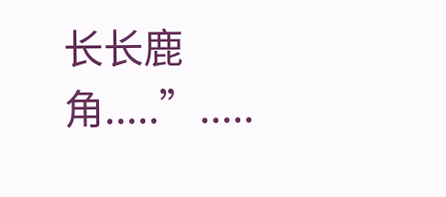长长鹿角.....”.....